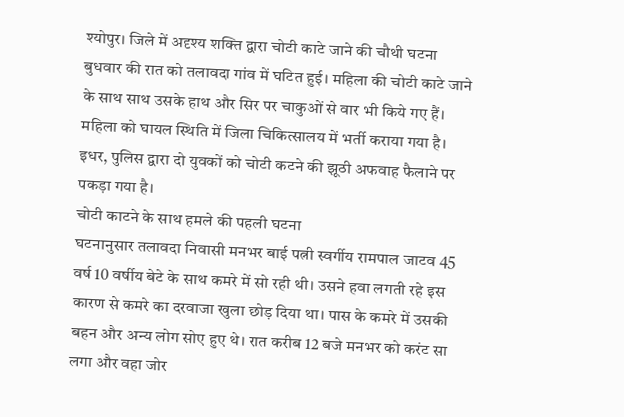श्योपुर। जिले में अदृश्य शक्ति द्वारा चोटी काटे जाने की चौथी घटना बुधवार की रात को तलावदा गांव में घटित हुई। महिला की चोटी काटे जाने के साथ साथ उसके हाथ और सिर पर चाकुओं से वार भी किये गए हैं। महिला को घायल स्थिति में जिला चिकित्सालय में भर्ती कराया गया है। इधर, पुलिस द्वारा दो युवकों को चोटी कटने की झूठी अफवाह फैलाने पर पकड़ा गया है।
चोटी काटने के साथ हमले की पहली घटना
घटनानुसार तलावदा निवासी मनभर बाई पत्नी स्वर्गीय रामपाल जाटव 45 वर्ष 10 वर्षीय बेटे के साथ कमरे में सो रही थी। उसने हवा लगती रहे इस कारण से कमरे का दरवाजा खुला छोड़ दिया था। पास के कमरे में उसकी बहन और अन्य लोग सोए हुए थे। रात करीब 12 बजे मनभर को करंट सा लगा और वहा जोर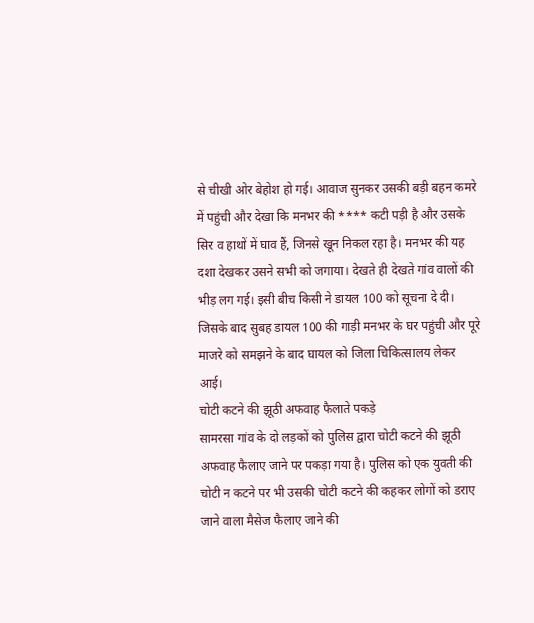से चीखी ओर बेहोश हो गई। आवाज सुनकर उसकी बड़ी बहन कमरे में पहुंची और देखा कि मनभर की **** कटी पड़ी है और उसके सिर व हाथों में घाव हैं, जिनसे खून निकल रहा है। मनभर की यह दशा देखकर उसने सभी को जगाया। देखते ही देखते गांव वालों की भीड़ लग गई। इसी बीच किसी ने डायल 100 को सूचना दे दी। जिसके बाद सुबह डायल 100 की गाड़ी मनभर के घर पहुंची और पूरे माजरे को समझने के बाद घायल को जिला चिकित्सालय लेकर आई।
चोटी कटने की झूठी अफवाह फैलाते पकड़े
सामरसा गांव के दो लड़कों को पुलिस द्वारा चोटी कटने की झूठी अफवाह फैलाए जाने पर पकड़ा गया है। पुलिस को एक युवती की चोटी न कटने पर भी उसकी चोटी कटने की कहकर लोगों को डराए जाने वाला मैसेज फैलाए जाने की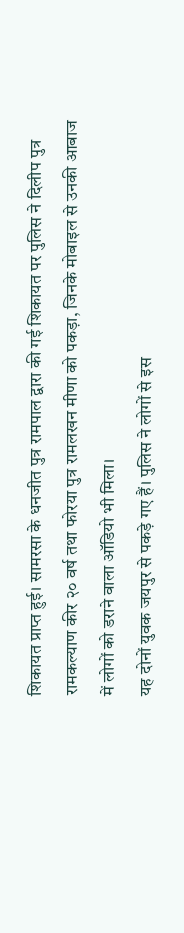शिकायत प्राप्त हुई। सामरसा के धनजीत पुत्र रामपाल द्वारा की गई शिकायत पर पुलिस ने दिलीप पुत्र रामकल्याण कीर २० वर्ष तथा फोरया पुत्र रामलखन मीणा को पकड़ा, जिनके मोबाइल से उनकी आबाज में लोगों को डराने वाला ऑडियो भी मिला।
यह दोनों युवक जयपुर से पकड़े गए हैं। पुलिस ने लोगों से इस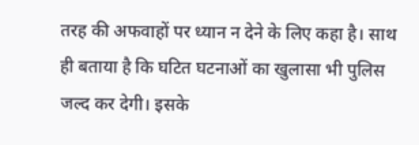तरह की अफवाहों पर ध्यान न देने के लिए कहा है। साथ ही बताया है कि घटित घटनाओं का खुलासा भी पुलिस जल्द कर देगी। इसके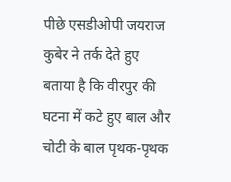पीछे एसडीओपी जयराज कुबेर ने तर्क देते हुए बताया है कि वीरपुर की घटना में कटे हुए बाल और चोटी के बाल पृथक-पृथक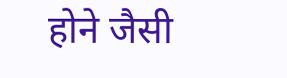होने जैसी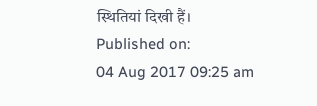स्थितियां दिखी हैं।
Published on:
04 Aug 2017 09:25 am